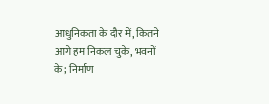आधुनिकता के दौर में, कितने आगे हम निकल चुके, भवनों के; निर्माण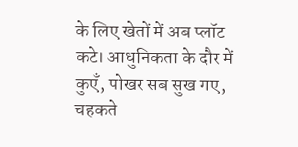के लिए खेतों में अब प्लॉट कटे। आधुनिकता के दौर में कुएँ, पोखर सब सुख गए, चहकते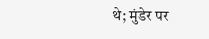थे; मुंडेर पर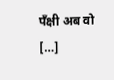पँक्षी अब वो […]